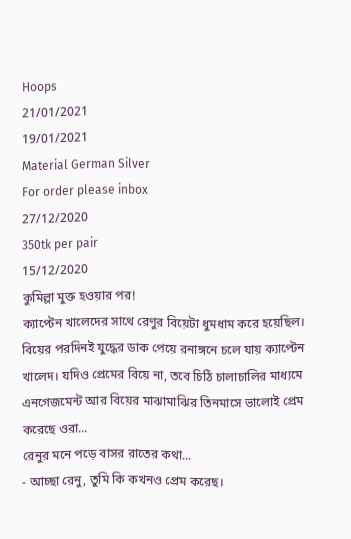Hoops
21/01/2021
19/01/2021
Material German Silver
For order please inbox
27/12/2020
350tk per pair
15/12/2020
কুমিল্লা মুক্ত হওয়ার পর!
ক্যাপ্টেন খালেদের সাথে রেণুর বিয়েটা ধুমধাম করে হয়েছিল। বিয়ের পরদিনই যুদ্ধের ডাক পেয়ে রনাঙ্গনে চলে যায় ক্যাপ্টেন খালেদ। যদিও প্রেমের বিয়ে না, তবে চিঠি চালাচালির মাধ্যমে এনগেজমেন্ট আর বিয়ের মাঝামাঝির তিনমাসে ভালোই প্রেম করেছে ওরা...
রেনুর মনে পড়ে বাসর রাতের কথা...
- আচ্ছা রেনু, তুমি কি কখনও প্রেম করেছ।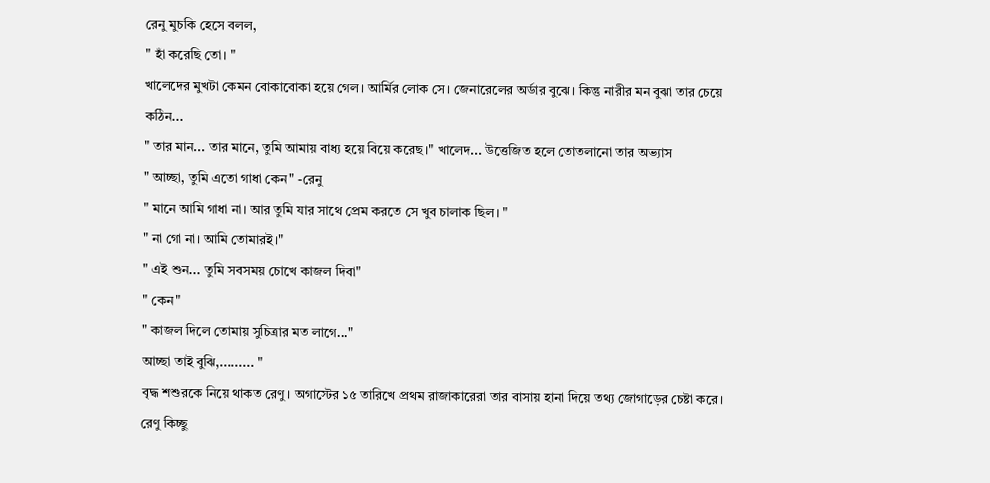রেনু মুচকি হেসে বলল,
" হাঁ করেছি তো। "
খালেদের মুখটা কেমন বোকাবোকা হয়ে গেল। আর্মির লোক সে। জেনারেলের অর্ডার বুঝে। কিন্তু নারীর মন বুঝা তার চেয়ে কঠিন...
" তার মান... তার মানে, তুমি আমায় বাধ্য হয়ে বিয়ে করেছ।" খালেদ... উত্তেজিত হলে তোতলানো তার অভ্যাস
" আচ্ছা, তুমি এতো গাধা কেন" -রেনু
" মানে আমি গাধা না। আর তুমি যার সাথে প্রেম করতে সে খুব চালাক ছিল। "
" না গো না। আমি তোমারই।"
" এই শুন... তুমি সবসময় চোখে কাজল দিবা"
" কেন"
" কাজল দিলে তোমায় সুচিত্রার মত লাগে..."
আচ্ছা তাই বুঝি,......... "
বৃদ্ধ শশুরকে নিয়ে থাকত রেণু। অগাস্টের ১৫ তারিখে প্রথম রাজাকারেরা তার বাসায় হানা দিয়ে তথ্য জোগাড়ের চেষ্টা করে। রেণু কিচ্ছু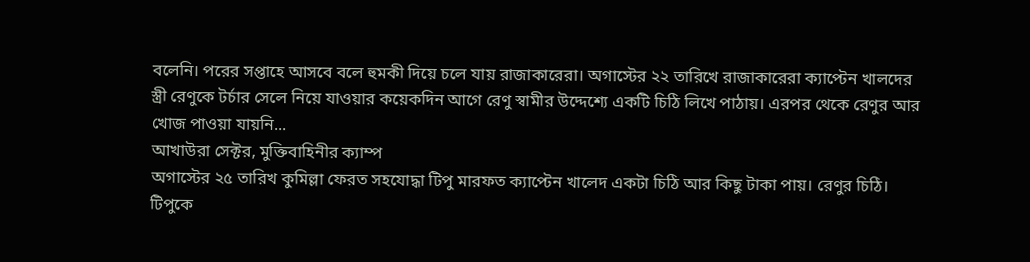বলেনি। পরের সপ্তাহে আসবে বলে হুমকী দিয়ে চলে যায় রাজাকারেরা। অগাস্টের ২২ তারিখে রাজাকারেরা ক্যাপ্টেন খালদের স্ত্রী রেণুকে টর্চার সেলে নিয়ে যাওয়ার কয়েকদিন আগে রেণু স্বামীর উদ্দেশ্যে একটি চিঠি লিখে পাঠায়। এরপর থেকে রেণুর আর খোজ পাওয়া যায়নি...
আখাউরা সেক্টর, মুক্তিবাহিনীর ক্যাম্প
অগাস্টের ২৫ তারিখ কুমিল্লা ফেরত সহযোদ্ধা টিপু মারফত ক্যাপ্টেন খালেদ একটা চিঠি আর কিছু টাকা পায়। রেণুর চিঠি।
টিপুকে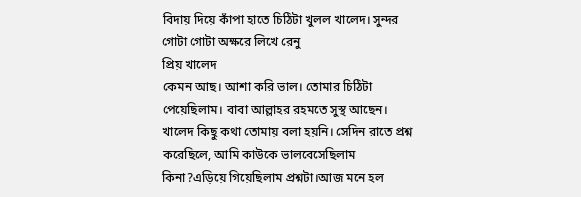বিদায় দিয়ে কাঁপা হাতে চিঠিটা খুলল খালেদ। সুন্দর গোটা গোটা অক্ষরে লিখে রেনু
প্রিয় খালেদ
কেমন আছ। আশা করি ভাল। তোমার চিঠিটা পেয়েছিলাম। বাবা আল্লাহর রহমতে সুস্থ আছেন। খালেদ কিছু কথা তোমায় বলা হয়নি। সেদিন রাতে প্রশ্ন করেছিলে, আমি কাউকে ভালবেসেছিলাম কিনা?এড়িয়ে গিয়েছিলাম প্রশ্নটা।আজ মনে হল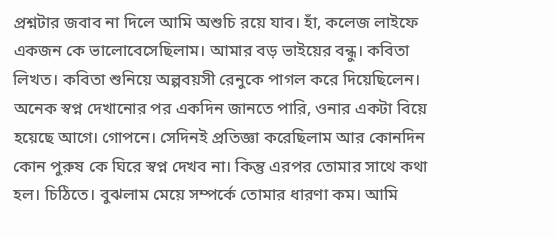প্রশ্নটার জবাব না দিলে আমি অশুচি রয়ে যাব। হাঁ, কলেজ লাইফে একজন কে ভালোবেসেছিলাম। আমার বড় ভাইয়ের বন্ধু। কবিতা লিখত। কবিতা শুনিয়ে অল্পবয়সী রেনুকে পাগল করে দিয়েছিলেন। অনেক স্বপ্ন দেখানোর পর একদিন জানতে পারি, ওনার একটা বিয়ে হয়েছে আগে। গোপনে। সেদিনই প্রতিজ্ঞা করেছিলাম আর কোনদিন কোন পুরুষ কে ঘিরে স্বপ্ন দেখব না। কিন্তু এরপর তোমার সাথে কথা হল। চিঠিতে। বুঝলাম মেয়ে সম্পর্কে তোমার ধারণা কম। আমি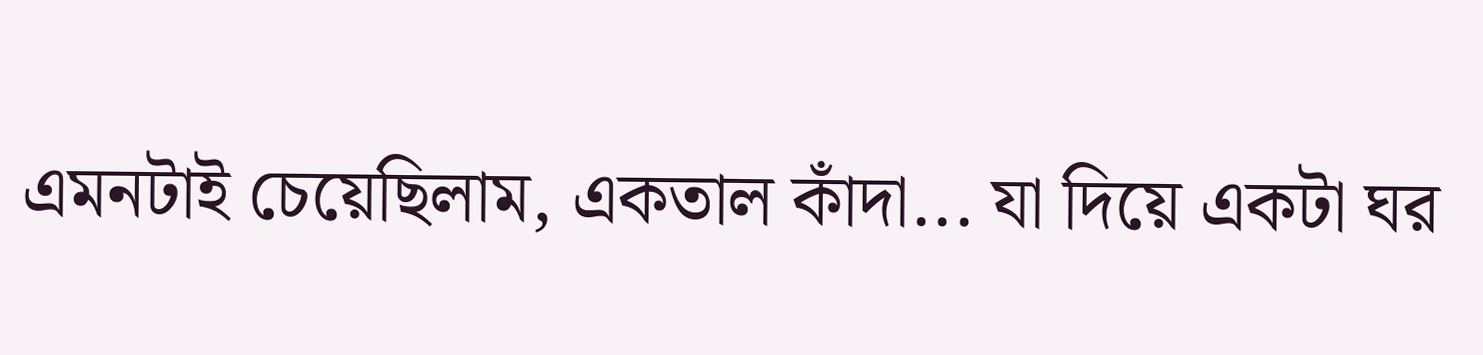এমনটাই চেয়েছিলাম, একতাল কাঁদা... যা দিয়ে একটা ঘর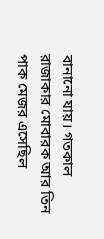বানানো যায়। গতকাল রাজাকার মোবারক আর তিন পাক মেজর এসেছিল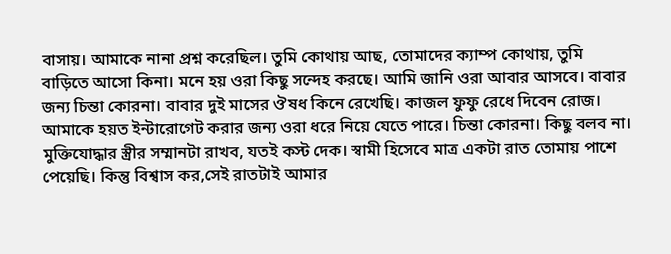বাসায়। আমাকে নানা প্রশ্ন করেছিল। তুমি কোথায় আছ, তোমাদের ক্যাম্প কোথায়, তুমি বাড়িতে আসো কিনা। মনে হয় ওরা কিছু সন্দেহ করছে। আমি জানি ওরা আবার আসবে। বাবার জন্য চিন্তা কোরনা। বাবার দুই মাসের ঔষধ কিনে রেখেছি। কাজল ফুফু রেধে দিবেন রোজ। আমাকে হয়ত ইন্টারোগেট করার জন্য ওরা ধরে নিয়ে যেতে পারে। চিন্তা কোরনা। কিছু বলব না। মুক্তিযোদ্ধার স্ত্রীর সম্মানটা রাখব, যতই কস্ট দেক। স্বামী হিসেবে মাত্র একটা রাত তোমায় পাশে পেয়েছি। কিন্তু বিশ্বাস কর,সেই রাতটাই আমার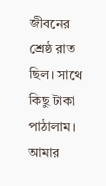জীবনের শ্রেষ্ঠ রাত ছিল। সাথে কিছু টাকা পাঠালাম। আমার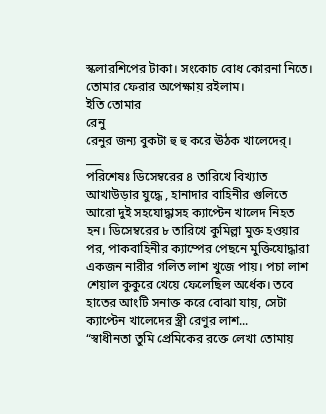স্কলারশিপের টাকা। সংকোচ বোধ কোরনা নিতে। তোমার ফেরার অপেক্ষায় রইলাম।
ইতি তোমার
রেনু
রেনুর জন্য বুকটা হু হু করে ঊঠক খালেদের্।
___
পরিশেষঃ ডিসেম্বরের ৪ তারিখে বিখ্যাত আখাউড়ার যুদ্ধে , হানাদার বাহিনীর গুলিতে আরো দুই সহযোদ্ধাসহ ক্যাপ্টেন খালেদ নিহত হন। ডিসেম্বরের ৮ তারিখে কুমিল্লা মুক্ত হওয়ার পর, পাকবাহিনীর ক্যাম্পের পেছনে মুক্তিযোদ্ধারা একজন নারীর গলিত লাশ খুজে পায়। পচা লাশ শেয়াল কুকুরে খেয়ে ফেলেছিল অর্ধেক। তবে হাতের আংটি সনাক্ত করে বোঝা যায়, সেটা ক্যাপ্টেন খালেদের স্ত্রী রেণুর লাশ...
“স্বাধীনতা তুমি প্রেমিকের রক্তে লেখা তোমায়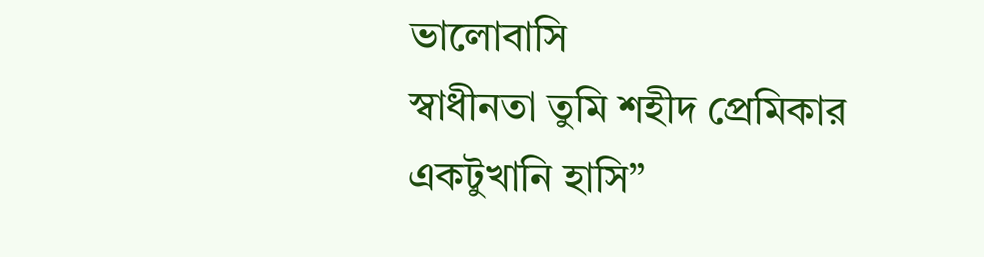ভালোবাসি
স্বাধীনতা তুমি শহীদ প্রেমিকার একটুখানি হাসি”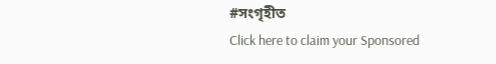#সংগৃহীত
Click here to claim your Sponsored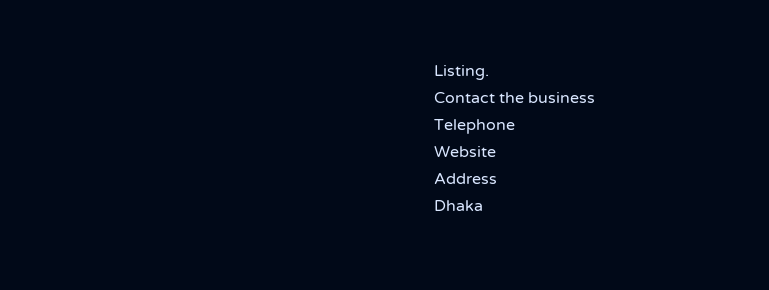Listing.
Contact the business
Telephone
Website
Address
Dhaka